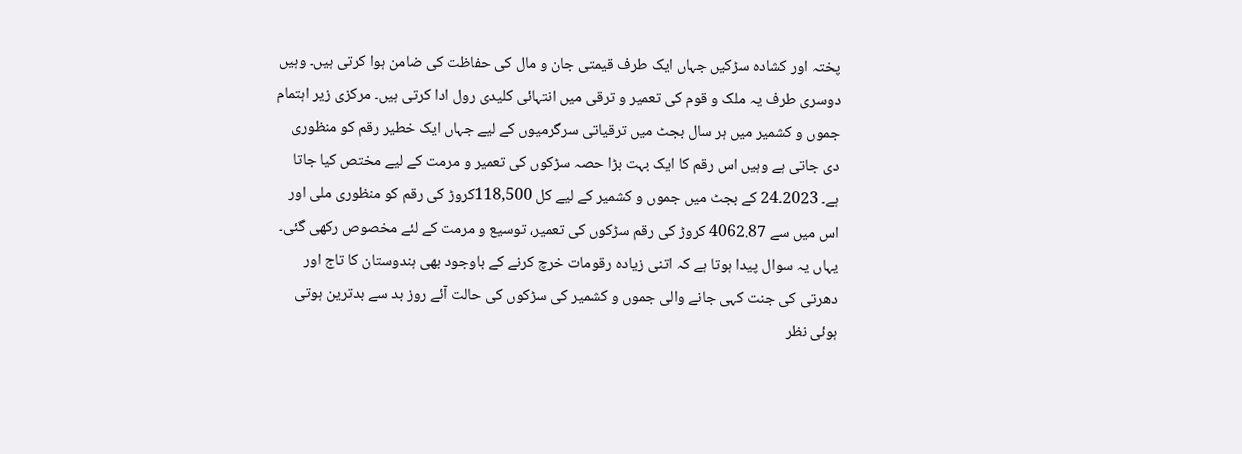پختہ اور کشادہ سڑکیں جہاں ایک طرف قیمتی جان و مال کی حفاظت کی ضامن ہوا کرتی ہیں۔ وہیں دوسری طرف یہ ملک و قوم کی تعمیر و ترقی میں انتہائی کلیدی رول ادا کرتی ہیں۔ مرکزی زیر اہتمام جموں و کشمیر میں ہر سال بجٹ میں ترقیاتی سرگرمیوں کے لیے جہاں ایک خطیر رقم کو منظوری دی جاتی ہے وہیں اس رقم کا ایک بہت بڑا حصہ سڑکوں کی تعمیر و مرمت کے لیے مختص کیا جاتا ہے۔ 2023۔24 کے بجٹ میں جموں و کشمیر کے لیے کل 118,500کروڑ کی رقم کو منظوری ملی اور اس میں سے 4062.87 کروڑ کی رقم سڑکوں کی تعمیر، توسیع و مرمت کے لئے مخصوص رکھی گئی۔ یہاں یہ سوال پیدا ہوتا ہے کہ اتنی زیادہ رقومات خرچ کرنے کے باوجود بھی ہندوستان کا تاج اور دھرتی کی جنت کہی جانے والی جموں و کشمیر کی سڑکوں کی حالت آئے روز بد سے بدترین ہوتی ہوئی نظر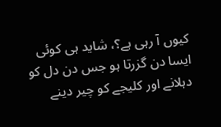کیوں آ رہی ہے؟، شاید ہی کوئی ایسا دن گزرتا ہو جس دن دل کو دہلانے اور کلیجے کو چیر دینے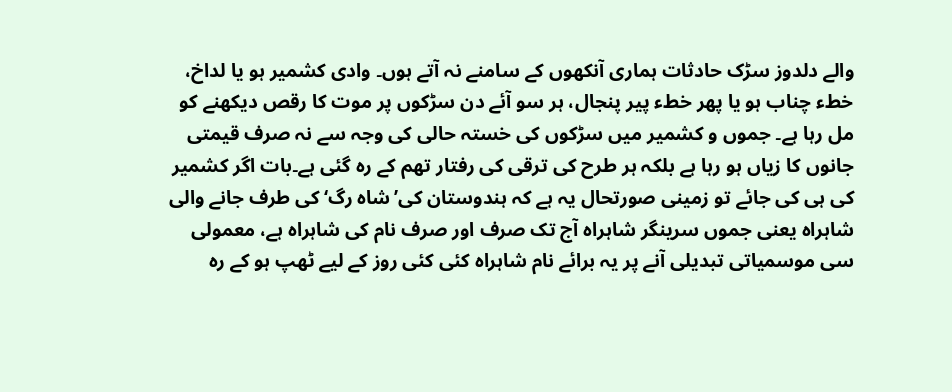والے دلدوز سڑک حادثات ہماری آنکھوں کے سامنے نہ آتے ہوں۔ وادی کشمیر ہو یا لداخ، خطء چناب ہو یا پھر خطء پیر پنجال، ہر سو آئے دن سڑکوں پر موت کا رقص دیکھنے کو مل رہا ہے۔ جموں و کشمیر میں سڑکوں کی خستہ حالی کی وجہ سے نہ صرف قیمتی جانوں کا زیاں ہو رہا ہے بلکہ ہر طرح کی ترقی کی رفتار تھم کے رہ گئی ہے۔بات اگر کشمیر کی ہی کی جائے تو زمینی صورتحال یہ ہے کہ ہندوستان کی’شاہ رگ‘ کی طرف جانے والی شاہراہ یعنی جموں سرینگر شاہراہ آج تک صرف اور صرف نام کی شاہراہ ہے، معمولی سی موسمیاتی تبدیلی آنے پر یہ برائے نام شاہراہ کئی کئی روز کے لیے ٹھپ ہو کے رہ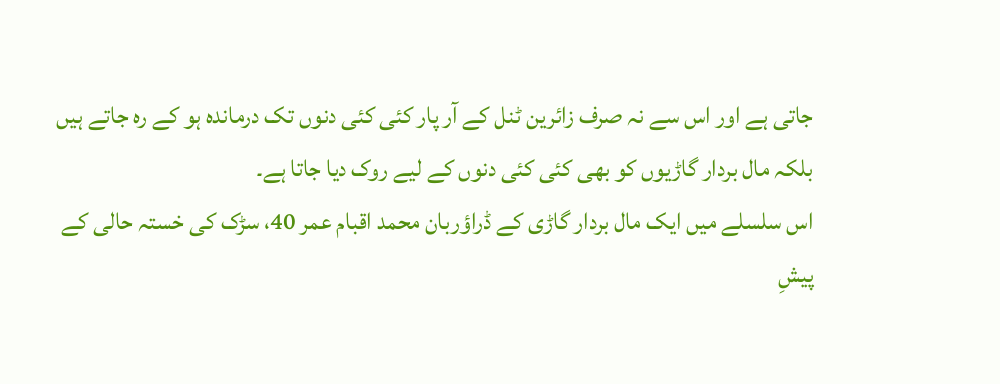جاتی ہے اور اس سے نہ صرف زائرین ٹنل کے آر پار کئی کئی دنوں تک درماندہ ہو کے رہ جاتے ہیں بلکہ مال بردار گاڑیوں کو بھی کئی کئی دنوں کے لیے روک دیا جاتا ہے۔
اس سلسلے میں ایک مال بردار گاڑی کے ڈراؤربان محمد اقبام عمر 40، سڑک کی خستہ حالی کے پیشِ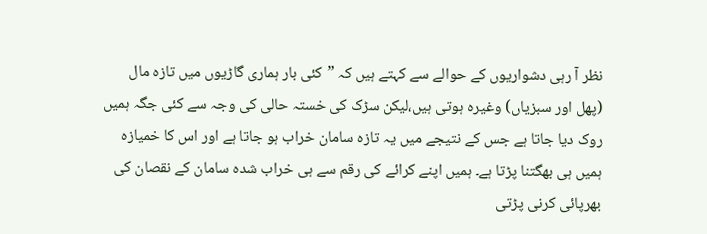نظر آ رہی دشواریوں کے حوالے سے کہتے ہیں کہ ”کئی بار ہماری گاڑیوں میں تازہ مال (پھل اور سبزیاں) وغیرہ ہوتی ہیں،لیکن سڑک کی خستہ حالی کی وجہ سے کئی جگہ ہمیں روک دیا جاتا ہے جس کے نتیجے میں یہ تازہ سامان خراب ہو جاتا ہے اور اس کا خمیازہ ہمیں ہی بھگتنا پڑتا ہے۔ ہمیں اپنے کرائے کی رقم سے ہی خراب شدہ سامان کے نقصان کی بھرپائی کرنی پڑتی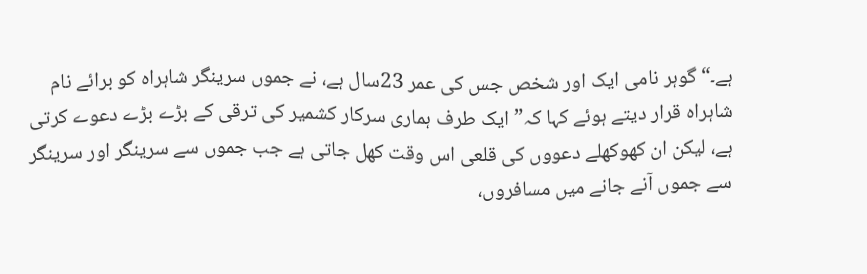ہے۔“ گوہر نامی ایک اور شخص جس کی عمر 23سال ہے، نے جموں سرینگر شاہراہ کو برائے نام شاہراہ قرار دیتے ہوئے کہا کہ”ایک طرف ہماری سرکار کشمیر کی ترقی کے بڑے بڑے دعوے کرتی ہے، لیکن ان کھوکھلے دعووں کی قلعی اس وقت کھل جاتی ہے جب جموں سے سرینگر اور سرینگر سے جموں آنے جانے میں مسافروں،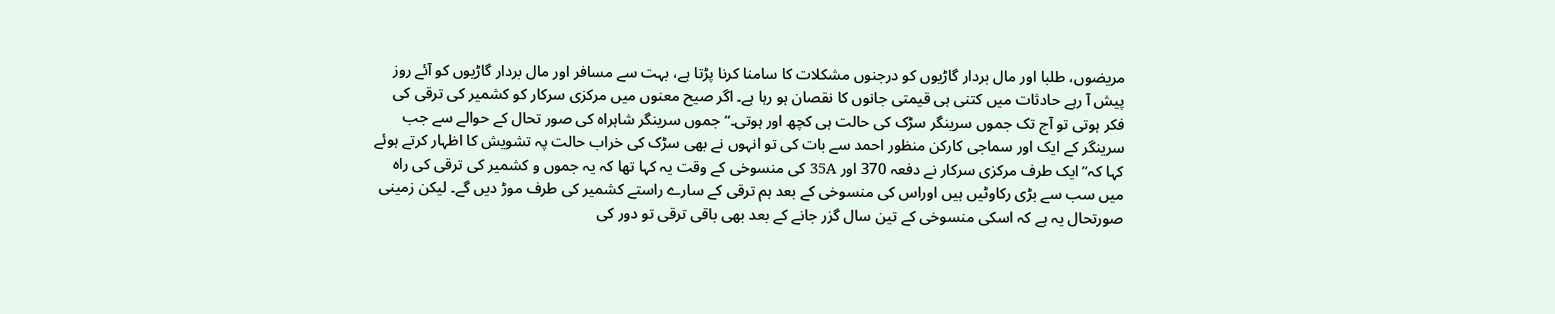مریضوں، طلبا اور مال بردار گاڑیوں کو درجنوں مشکلات کا سامنا کرنا پڑتا ہے، بہت سے مسافر اور مال بردار گاڑیوں کو آئے روز پیش آ رہے حادثات میں کتنی ہی قیمتی جانوں کا نقصان ہو رہا ہے۔ اگر صیح معنوں میں مرکزی سرکار کو کشمیر کی ترقی کی فکر ہوتی تو آج تک جموں سرینگر سڑک کی حالت ہی کچھ اور ہوتی۔“ جموں سرینگر شاہراہ کی صور تحال کے حوالے سے جب سرینگر کے ایک اور سماجی کارکن منظور احمد سے بات کی تو انہوں نے بھی سڑک کی خراب حالت پہ تشویش کا اظہار کرتے ہوئے کہا کہ”ایک طرف مرکزی سرکار نے دفعہ 370 اور 35A کی منسوخی کے وقت یہ کہا تھا کہ یہ جموں و کشمیر کی ترقی کی راہ میں سب سے بڑی رکاوٹیں ہیں اوراس کی منسوخی کے بعد ہم ترقی کے سارے راستے کشمیر کی طرف موڑ دیں گے۔ لیکن زمینی صورتحال یہ ہے کہ اسکی منسوخی کے تین سال گزر جانے کے بعد بھی باقی ترقی تو دور کی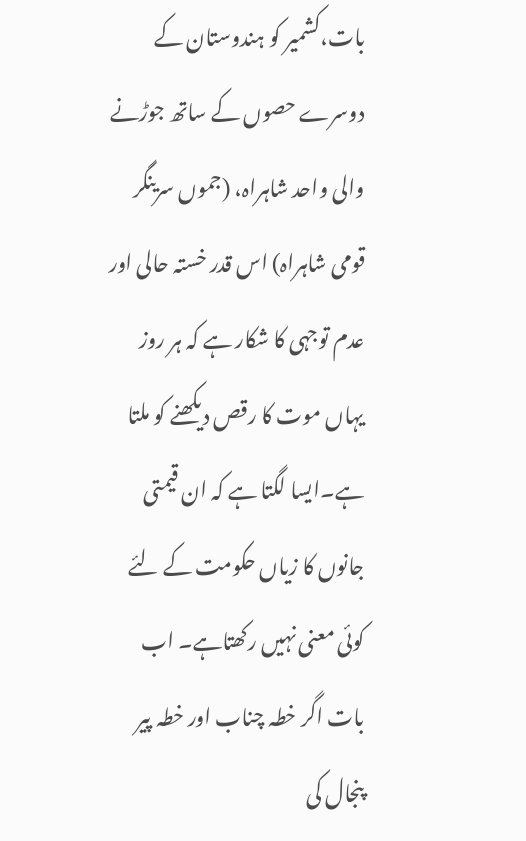بات،کشمیر کو ہندوستان کے دوسرے حصوں کے ساتھ جوڑنے والی واحد شاہراہ، (جموں سرینگر قومی شاہراہ) اس قدر خستہ حالی اور عدم توجہی کا شکار ہے کہ ہر روز یہاں موت کا رقص دیکھنے کو ملتا ہے۔ایسا لگتا ہے کہ ان قیمتی جانوں کا زیاں حکومت کے لئے کوئی معنی نہیں رکھتاہے۔ اب بات اگر خطہ چناب اور خطہ پیر پنجال کی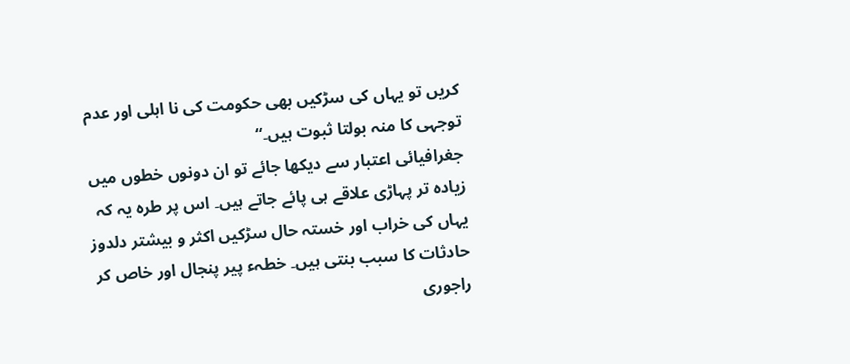کریں تو یہاں کی سڑکیں بھی حکومت کی نا اہلی اور عدم توجہی کا منہ بولتا ثبوت ہیں۔“
جغرافیائی اعتبار سے دیکھا جائے تو ان دونوں خطوں میں زیادہ تر پہاڑی علاقے ہی پائے جاتے ہیں۔ اس پر طرہ یہ کہ یہاں کی خراب اور خستہ حال سڑکیں اکثر و بیشتر دلدوز حادثات کا سبب بنتی ہیں۔ خطہء پیر پنجال اور خاص کر راجوری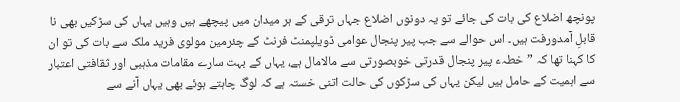پونچھ اضلاع کی بات کی جائے تو یہ دونوں اضلاع جہاں ترقی کے ہر میدان میں پیچھے ہیں وہیں یہاں کی سڑکیں بھی نا قابلِ آمدورفت ہیں۔ اس حوالے سے جب پیر پنجال عوامی ڈویلپمنٹ فرنٹ کے چئرمین مولوی فرید ملک سے بات کی تو ان کا کہنا تھا کہ ”خطہء پیر پنجال قدرتی خوبصورتی سے مالامال ہے، یہاں کے بہت سارے مقامات مذہبی اور ثقافتی اعتبار سے اہمیت کے حامل ہیں لیکن یہاں کی سڑکوں کی حالت اتنی خستہ ہے کہ لوگ چاہتے ہوئے بھی یہاں آنے سے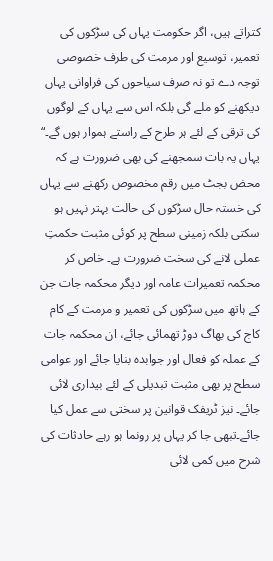کتراتے ہیں، اگر حکومت یہاں کی سڑکوں کی تعمیر، توسیع اور مرمت کی طرف خصوصی توجہ دے تو نہ صرف سیاحوں کی فراوانی یہاں دیکھنے کو ملے گی بلکہ اس سے یہاں کے لوگوں کی ترقی کے لئے ہر طرح کے راستے ہموار ہوں گے۔“ یہاں یہ بات سمجھنے کی بھی ضرورت ہے کہ محض بجٹ میں رقم مخصوص رکھنے سے یہاں کی خستہ حال سڑکوں کی حالت بہتر نہیں ہو سکتی بلکہ زمینی سطح پر کوئی مثبت حکمتِ عملی لانے کی سخت ضرورت ہے۔ خاص کر محکمہ تعمیرات عامہ اور دیگر محکمہ جات جن کے ہاتھ میں سڑکوں کی تعمیر و مرمت کے کام کاج کی بھاگ دوڑ تھمائی جائے، ان محکمہ جات کے عملہ کو فعال اور جوابدہ بنایا جائے اور عوامی سطح پر بھی مثبت تبدیلی کے لئے بیداری لائی جائے۔ نیز ٹریفک قوانین پر سختی سے عمل کیا جائے۔تبھی جا کر یہاں پر رونما ہو رہے حادثات کی شرح میں کمی لائی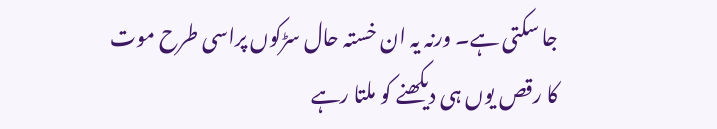جا سکتی ہے۔ ورنہ یہ ان خستہ حال سڑکوں پراسی طرح موت کا رقص یوں ہی دیکھنے کو ملتا رہے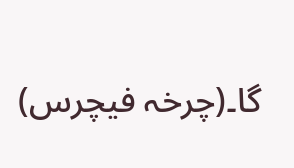گا۔(چرخہ فیچرس)